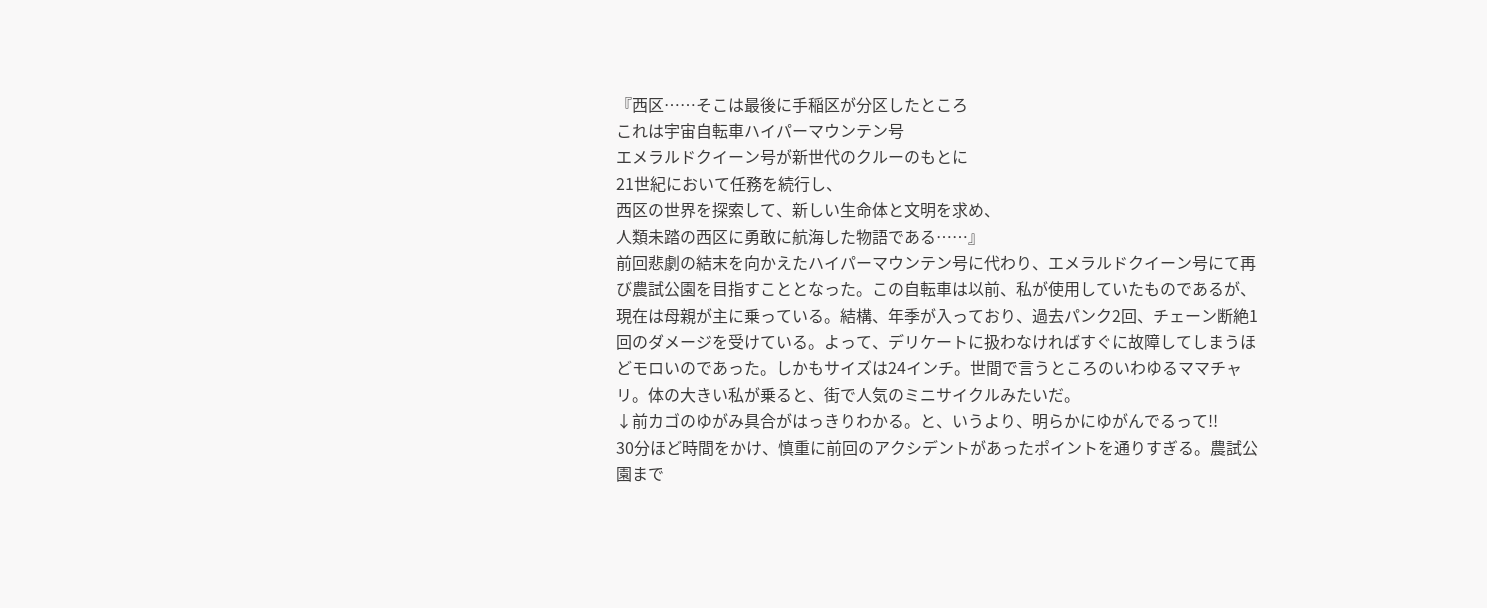『西区……そこは最後に手稲区が分区したところ
これは宇宙自転車ハイパーマウンテン号
エメラルドクイーン号が新世代のクルーのもとに
21世紀において任務を続行し、
西区の世界を探索して、新しい生命体と文明を求め、
人類未踏の西区に勇敢に航海した物語である……』
前回悲劇の結末を向かえたハイパーマウンテン号に代わり、エメラルドクイーン号にて再び農試公園を目指すこととなった。この自転車は以前、私が使用していたものであるが、現在は母親が主に乗っている。結構、年季が入っており、過去パンク2回、チェーン断絶1回のダメージを受けている。よって、デリケートに扱わなければすぐに故障してしまうほどモロいのであった。しかもサイズは24インチ。世間で言うところのいわゆるママチャリ。体の大きい私が乗ると、街で人気のミニサイクルみたいだ。
↓前カゴのゆがみ具合がはっきりわかる。と、いうより、明らかにゆがんでるって!!
30分ほど時間をかけ、慎重に前回のアクシデントがあったポイントを通りすぎる。農試公園まで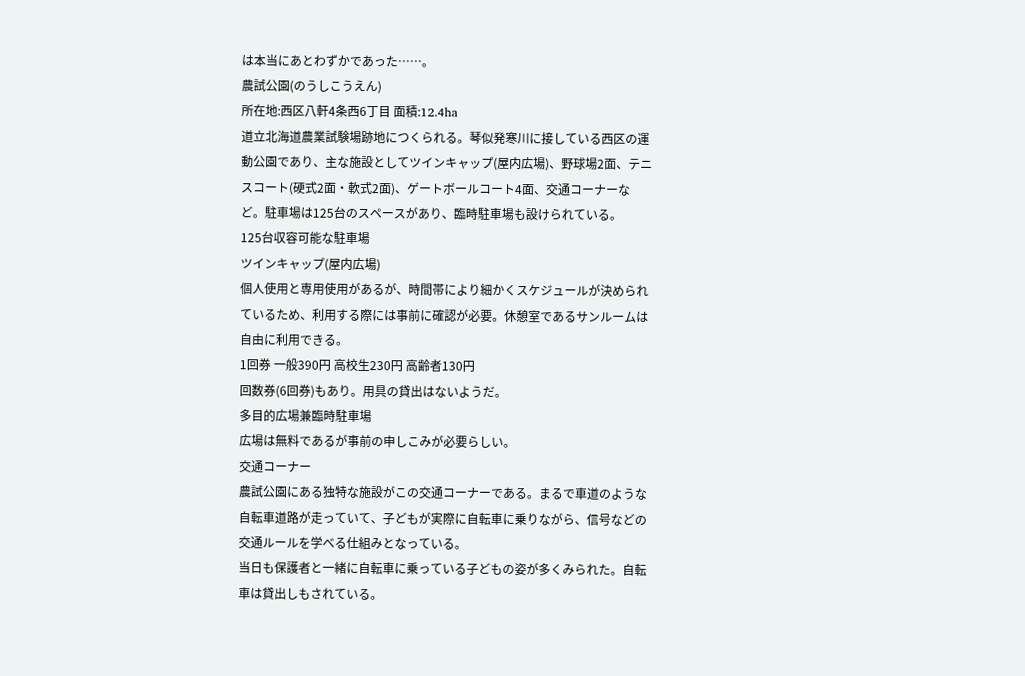は本当にあとわずかであった……。
農試公園(のうしこうえん)
所在地:西区八軒4条西6丁目 面積:12.4ha
道立北海道農業試験場跡地につくられる。琴似発寒川に接している西区の運動公園であり、主な施設としてツインキャップ(屋内広場)、野球場2面、テニスコート(硬式2面・軟式2面)、ゲートボールコート4面、交通コーナーなど。駐車場は125台のスペースがあり、臨時駐車場も設けられている。
125台収容可能な駐車場
ツインキャップ(屋内広場)
個人使用と専用使用があるが、時間帯により細かくスケジュールが決められているため、利用する際には事前に確認が必要。休憩室であるサンルームは自由に利用できる。
1回券 一般390円 高校生230円 高齢者130円
回数券(6回券)もあり。用具の貸出はないようだ。
多目的広場兼臨時駐車場
広場は無料であるが事前の申しこみが必要らしい。
交通コーナー
農試公園にある独特な施設がこの交通コーナーである。まるで車道のような自転車道路が走っていて、子どもが実際に自転車に乗りながら、信号などの交通ルールを学べる仕組みとなっている。
当日も保護者と一緒に自転車に乗っている子どもの姿が多くみられた。自転車は貸出しもされている。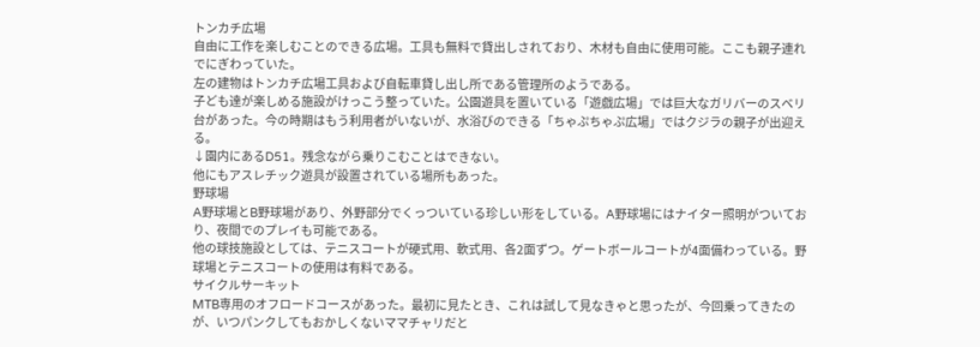トンカチ広場
自由に工作を楽しむことのできる広場。工具も無料で貸出しされており、木材も自由に使用可能。ここも親子連れでにぎわっていた。
左の建物はトンカチ広場工具および自転車貸し出し所である管理所のようである。
子ども達が楽しめる施設がけっこう整っていた。公園遊具を置いている「遊戯広場」では巨大なガリバーのスベリ台があった。今の時期はもう利用者がいないが、水浴びのできる「ちゃぷちゃぷ広場」ではクジラの親子が出迎える。
↓園内にあるD51。残念ながら乗りこむことはできない。
他にもアスレチック遊具が設置されている場所もあった。
野球場
A野球場とB野球場があり、外野部分でくっついている珍しい形をしている。A野球場にはナイター照明がついており、夜間でのプレイも可能である。
他の球技施設としては、テニスコートが硬式用、軟式用、各2面ずつ。ゲートボールコートが4面備わっている。野球場とテニスコートの使用は有料である。
サイクルサーキット
MTB専用のオフロードコースがあった。最初に見たとき、これは試して見なきゃと思ったが、今回乗ってきたのが、いつパンクしてもおかしくないママチャリだと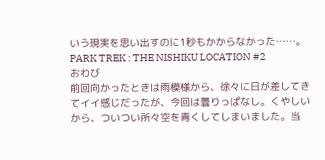いう現実を思い出すのに1秒もかからなかった……。
PARK TREK : THE NISHIKU LOCATION #2
おわび
前回向かったときは雨模様から、徐々に日が差してきてイイ感じだったが、今回は曇りっぱなし。くやしいから、ついつい所々空を青くしてしまいました。当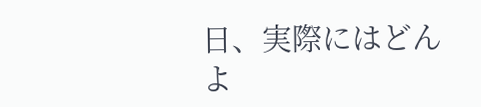日、実際にはどんよ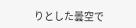りとした曇空で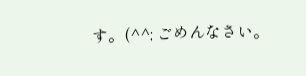す。(^^; ごめんなさい。